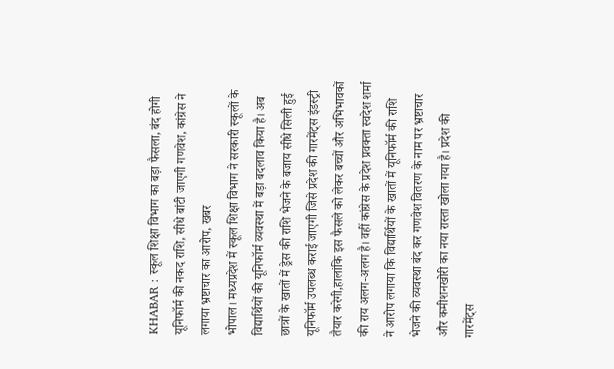KHABAR : स्कूल शिक्षा विभाग का बड़ा फैसला, बंद होगी यूनिफॉर्म की नकद राशि, सीधे बांटी जाएगी गणवेश, कांग्रेस ने लगाया भ्रष्टाचार का आरोप, खबर
भोपाल। मध्यप्रदेश में स्कूल शिक्षा विभाग ने सरकारी स्कूलों के विद्यार्थियों की यूनिफॉर्म व्यवस्था में बड़ा बदलाव किया है। अब छात्रों के खातों में ड्रेस की राशि भेजने के बजाय सीधे सिली हुई यूनिफॉर्म उपलब्ध कराई जाएगी जिसे प्रदेश की गारमेंट्स इंडस्ट्री तैयार करेगी,हालांकि इस फैसले को लेकर बच्चों और अभिभावकों की राय अलग-अलग है। वहीं कांग्रेस के प्रदेश प्रवक्ता स्वदेश शर्मा ने आरोप लगाया कि विद्यार्थियों के खातों में यूनिफॉर्म की राशि भेजने की व्यवस्था बंद कर गणवेश वितरण के नाम पर भ्रष्टाचार और कमीशनखोरी का नया रास्ता खोला गया है। प्रदेश की गारमेंट्स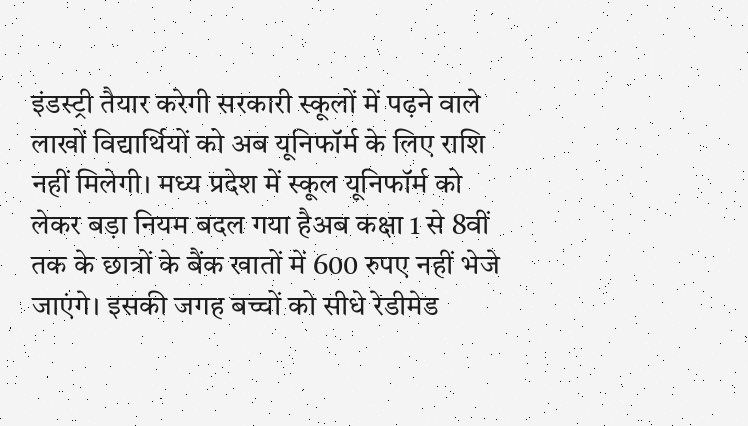इंडस्ट्री तैयार करेगी सरकारी स्कूलों में पढ़ने वाले लाखों विद्यार्थियों को अब यूनिफॉर्म के लिए राशि नहीं मिलेगी। मध्य प्रदेश में स्कूल यूनिफॉर्म को लेकर बड़ा नियम बदल गया हैअब कक्षा 1 से 8वीं तक के छात्रों के बैंक खातों में 600 रुपए नहीं भेजे जाएंगे। इसकी जगह बच्चों को सीधे रेडीमेड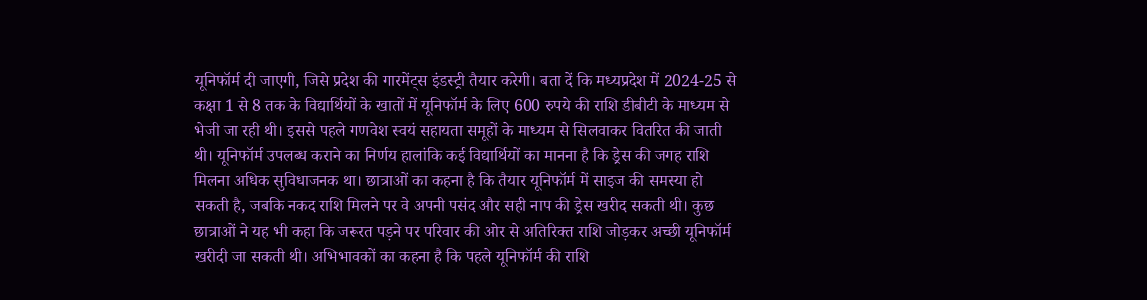यूनिफॉर्म दी जाएगी, जिसे प्रदेश की गारमेंट्स इंडस्ट्री तैयार करेगी। बता दें कि मध्यप्रदेश में 2024-25 से कक्षा 1 से 8 तक के विद्यार्थियों के खातों में यूनिफॉर्म के लिए 600 रुपये की राशि डीबीटी के माध्यम से भेजी जा रही थी। इससे पहले गणवेश स्वयं सहायता समूहों के माध्यम से सिलवाकर वितरित की जाती थी। यूनिफॉर्म उपलब्ध कराने का निर्णय हालांकि कई विद्यार्थियों का मानना है कि ड्रेस की जगह राशि मिलना अधिक सुविधाजनक था। छात्राओं का कहना है कि तैयार यूनिफॉर्म में साइज की समस्या हो सकती है, जबकि नकद राशि मिलने पर वे अपनी पसंद और सही नाप की ड्रेस खरीद सकती थी। कुछ छात्राओं ने यह भी कहा कि जरूरत पड़ने पर परिवार की ओर से अतिरिक्त राशि जोड़कर अच्छी यूनिफॉर्म खरीदी जा सकती थी। अभिभावकों का कहना है कि पहले यूनिफॉर्म की राशि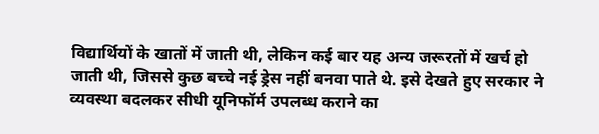विद्यार्थियों के खातों में जाती थी, लेकिन कई बार यह अन्य जरूरतों में खर्च हो जाती थी, जिससे कुछ बच्चे नई ड्रेस नहीं बनवा पाते थे. इसे देखते हुए सरकार ने व्यवस्था बदलकर सीधी यूनिफॉर्म उपलब्ध कराने का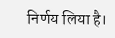निर्णय लिया है।